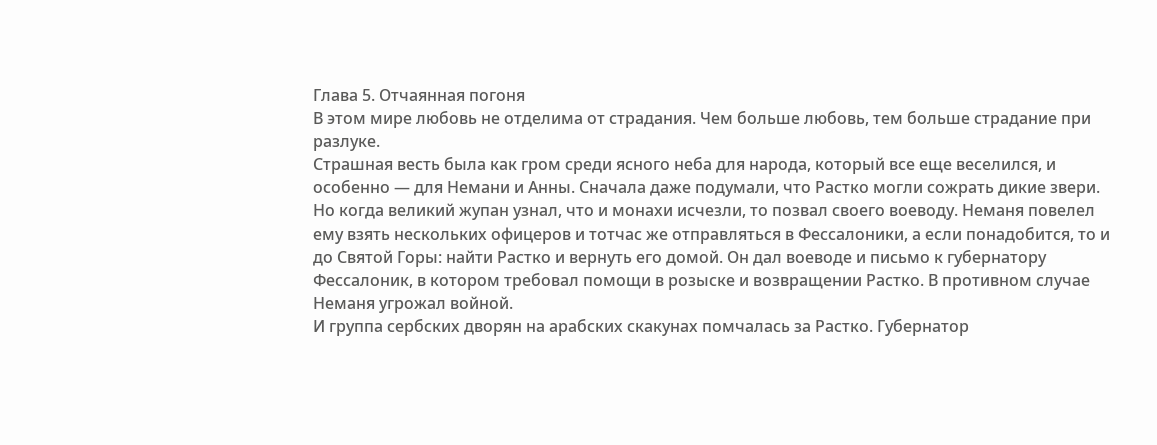Глава 5. Отчаянная погоня
В этом мире любовь не отделима от страдания. Чем больше любовь, тем больше страдание при разлуке.
Страшная весть была как гром среди ясного неба для народа, который все еще веселился, и особенно — для Немани и Анны. Сначала даже подумали, что Растко могли сожрать дикие звери. Но когда великий жупан узнал, что и монахи исчезли, то позвал своего воеводу. Неманя повелел ему взять нескольких офицеров и тотчас же отправляться в Фессалоники, а если понадобится, то и до Святой Горы: найти Растко и вернуть его домой. Он дал воеводе и письмо к губернатору Фессалоник, в котором требовал помощи в розыске и возвращении Растко. В противном случае Неманя угрожал войной.
И группа сербских дворян на арабских скакунах помчалась за Растко. Губернатор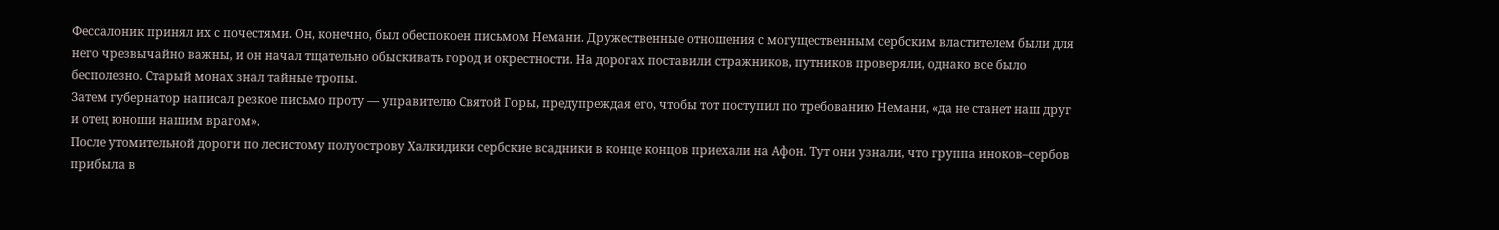Фессалоник принял их с почестями. Он, конечно, был обеспокоен письмом Немани. Дружественные отношения с могущественным сербским властителем были для него чрезвычайно важны, и он начал тщательно обыскивать город и окрестности. На дорогах поставили стражников, путников проверяли, однако все было бесполезно. Старый монах знал тайные тропы.
Затем губернатор написал резкое письмо проту — управителю Святой Горы, предупреждая его, чтобы тот поступил по требованию Немани, «да не станет наш друг и отец юноши нашим врагом».
После утомительной дороги по лесистому полуострову Халкидики сербские всадники в конце концов приехали на Афон. Тут они узнали, что группа иноков–сербов прибыла в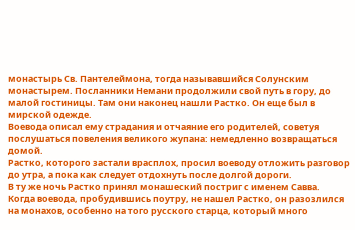монастырь Св. Пантелеймона, тогда называвшийся Солунским монастырем. Посланники Немани продолжили свой путь в гору, до малой гостиницы. Там они наконец нашли Растко. Он еще был в мирской одежде.
Воевода описал ему страдания и отчаяние его родителей, советуя послушаться повеления великого жупана: немедленно возвращаться домой.
Растко, которого застали врасплох, просил воеводу отложить разговор до утра, а пока как следует отдохнуть после долгой дороги.
В ту же ночь Растко принял монашеский постриг с именем Савва.
Когда воевода, пробудившись поутру, не нашел Растко, он разозлился на монахов, особенно на того русского старца, который много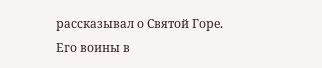рассказывал о Святой Горе. Его воины в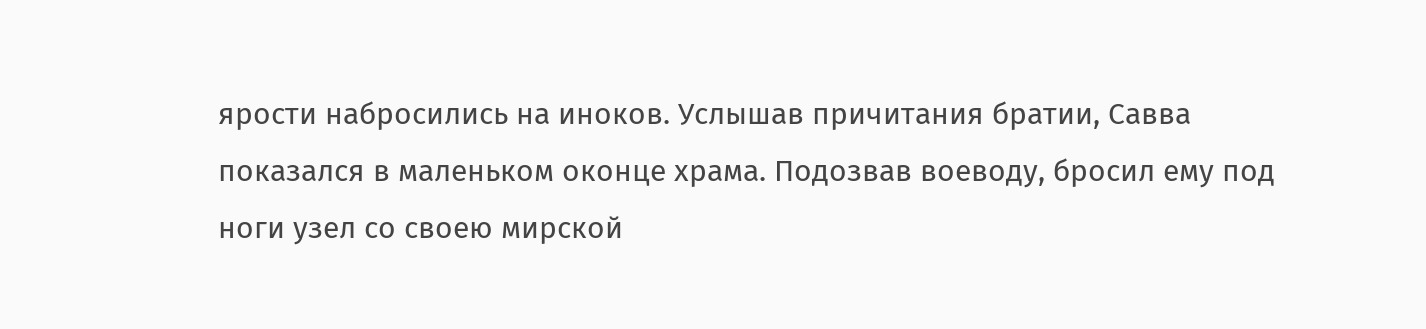ярости набросились на иноков. Услышав причитания братии, Савва показался в маленьком оконце храма. Подозвав воеводу, бросил ему под ноги узел со своею мирской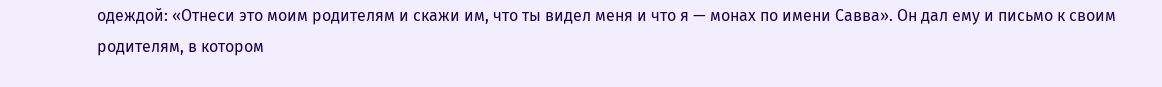одеждой: «Отнеси это моим родителям и скажи им, что ты видел меня и что я — монах по имени Савва». Он дал ему и письмо к своим родителям, в котором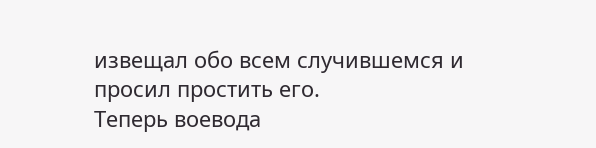извещал обо всем случившемся и просил простить его.
Теперь воевода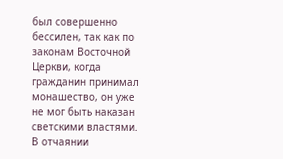был совершенно бессилен, так как по законам Восточной Церкви, когда гражданин принимал монашество, он уже не мог быть наказан светскими властями. В отчаянии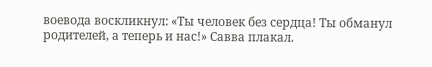воевода воскликнул: «Ты человек без сердца! Ты обманул родителей, а теперь и нас!» Савва плакал.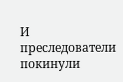И преследователи покинули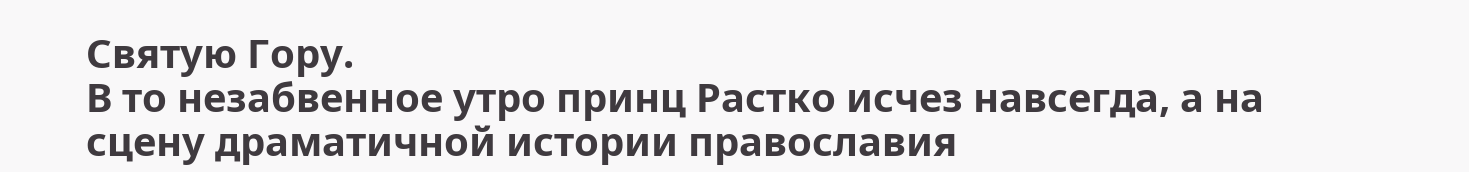Святую Гору.
В то незабвенное утро принц Растко исчез навсегда, а на сцену драматичной истории православия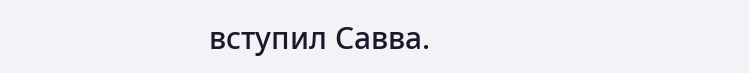вступил Савва.